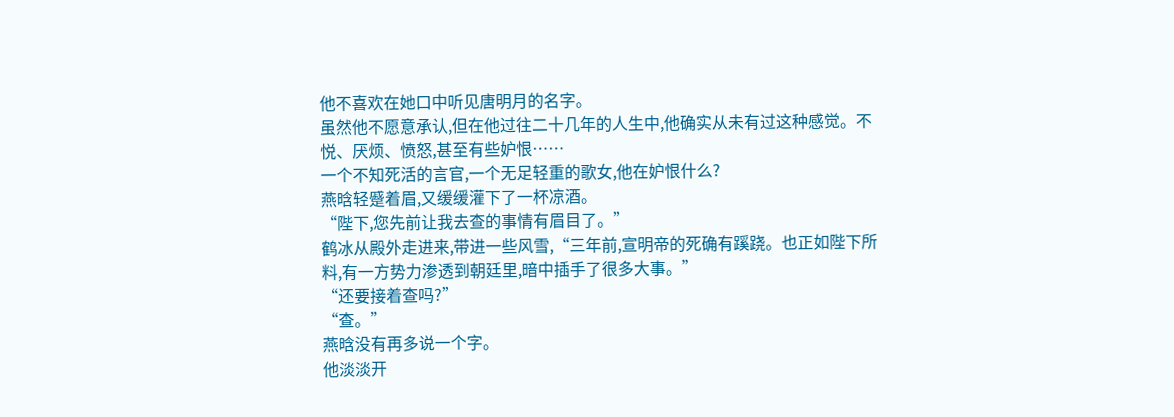他不喜欢在她口中听见唐明月的名字。
虽然他不愿意承认,但在他过往二十几年的人生中,他确实从未有过这种感觉。不悦、厌烦、愤怒,甚至有些妒恨……
一个不知死活的言官,一个无足轻重的歌女,他在妒恨什么?
燕晗轻蹙着眉,又缓缓灌下了一杯凉酒。
“陛下,您先前让我去查的事情有眉目了。”
鹤冰从殿外走进来,带进一些风雪,“三年前,宣明帝的死确有蹊跷。也正如陛下所料,有一方势力渗透到朝廷里,暗中插手了很多大事。”
“还要接着查吗?”
“查。”
燕晗没有再多说一个字。
他淡淡开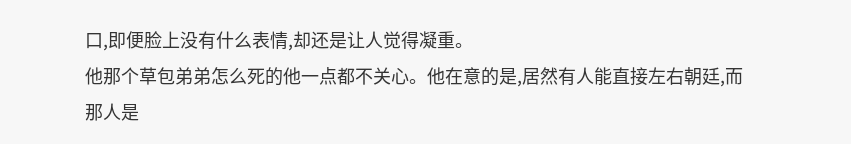口,即便脸上没有什么表情,却还是让人觉得凝重。
他那个草包弟弟怎么死的他一点都不关心。他在意的是,居然有人能直接左右朝廷,而那人是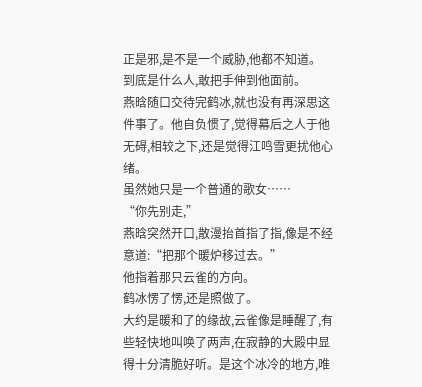正是邪,是不是一个威胁,他都不知道。
到底是什么人,敢把手伸到他面前。
燕晗随口交待完鹤冰,就也没有再深思这件事了。他自负惯了,觉得幕后之人于他无碍,相较之下,还是觉得江鸣雪更扰他心绪。
虽然她只是一个普通的歌女……
“你先别走,”
燕晗突然开口,散漫抬首指了指,像是不经意道:“把那个暖炉移过去。”
他指着那只云雀的方向。
鹤冰愣了愣,还是照做了。
大约是暖和了的缘故,云雀像是睡醒了,有些轻快地叫唤了两声,在寂静的大殿中显得十分清脆好听。是这个冰冷的地方,唯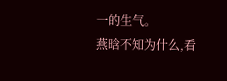一的生气。
燕晗不知为什么,看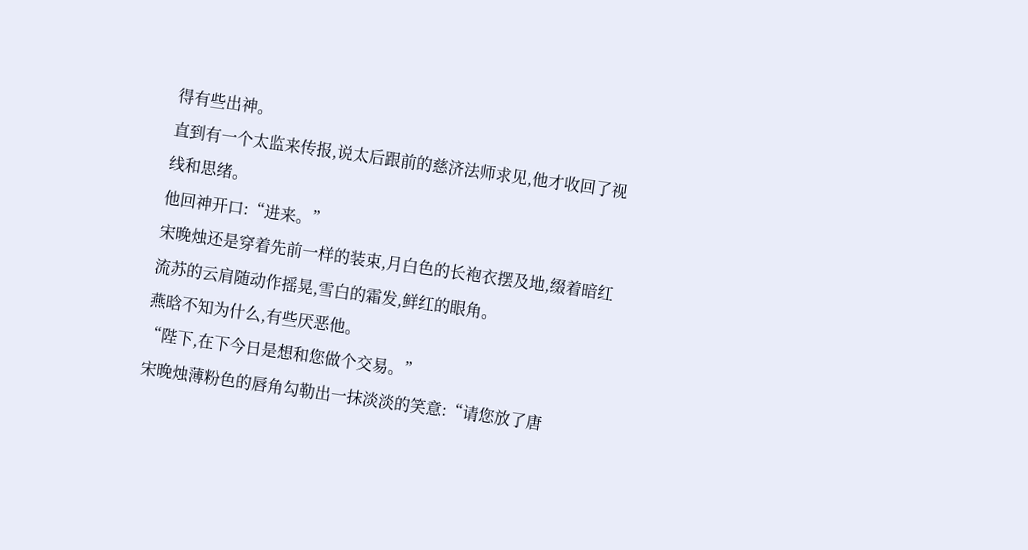得有些出神。
直到有一个太监来传报,说太后跟前的慈济法师求见,他才收回了视线和思绪。
他回神开口:“进来。”
宋晚烛还是穿着先前一样的装束,月白色的长袍衣摆及地,缀着暗红流苏的云肩随动作摇晃,雪白的霜发,鲜红的眼角。
燕晗不知为什么,有些厌恶他。
“陛下,在下今日是想和您做个交易。”
宋晚烛薄粉色的唇角勾勒出一抹淡淡的笑意:“请您放了唐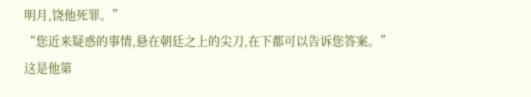明月,饶他死罪。”
“您近来疑惑的事情,悬在朝廷之上的尖刀,在下都可以告诉您答案。”
这是他第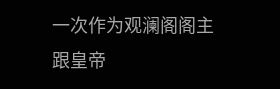一次作为观澜阁阁主跟皇帝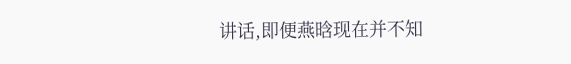讲话,即便燕晗现在并不知